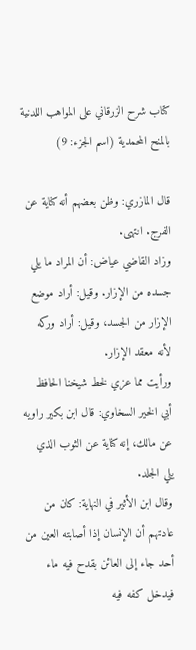كتاب شرح الزرقاني على المواهب اللدنية بالمنح المحمدية (اسم الجزء: 9)

قال المازري: وظن بعضهم أنه كناية عن الفرج. انتهى.
وزاد القاضي عياض: أن المراد ما يلي جسده من الإزار. وقيل: أراد موضع الإزار من الجسد، وقيل: أراد وركه لأنه معقد الإزار.
ورأيت مما عزي لخط شيخنا الحافظ أبي الخير السخاوي: قال ابن بكير راويه عن مالك، إنه كناية عن الثوب الذي يلي الجلد.
وقال ابن الأثير في النهاية: كان من عادتهم أن الإنسان إذا أصابته العين من أحد جاء إلى العائن بقدح فيه ماء فيدخل كفه فيه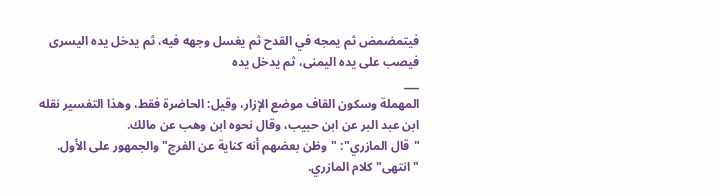فيتمضمض ثم يمجه في القدح ثم يغسل وجهه فيه، ثم يدخل يده اليسرى فيصب على يده اليمنى، ثم يدخل يده
___
المهملة وسكون القاف موضع الإزار، وقيل: الحاضرة فقط، وهذا التفسير نقله ابن عبد البر عن ابن حبيب، وقال نحوه ابن وهب عن مالك.
"قال المازري": "وظن بعضهم أنه كناية عن الفرج" والجمهور على الأول. "انتهى" كلام المازري.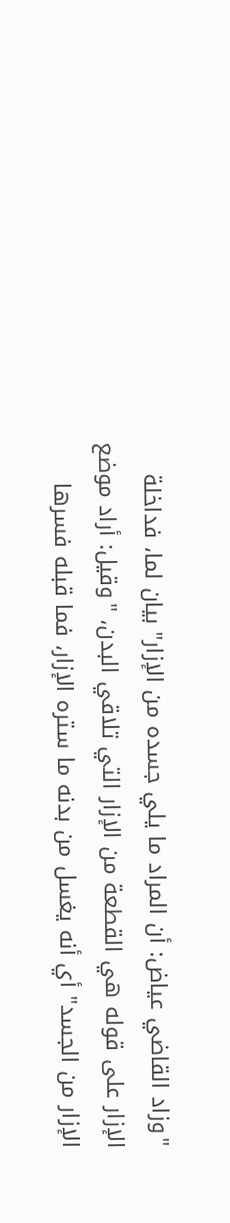"وزاد القاضي عياض: أن المراد ما يلي جسده من الإزار" بيان لما، فداخلة الإزار على قوله هي القطعة من الإزار التي تلاقي البدن، "وقيل: أراد موضع الإزار من الجسد" أي أنه يغسل من بدنه ما ستره الإزار، فما قبله فسرها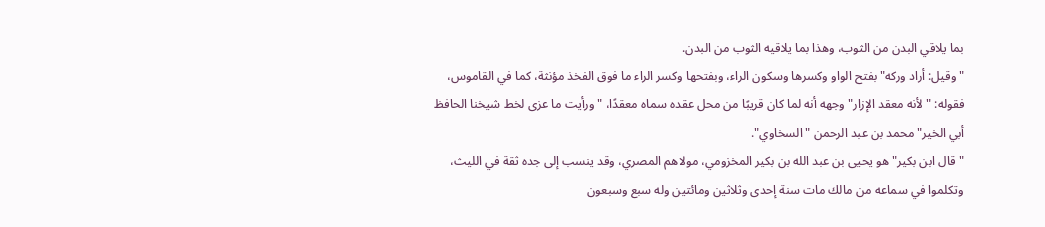بما يلاقي البدن من الثوب، وهذا بما يلاقيه الثوب من البدن.
"وقيل: أراد وركه" بفتح الواو وكسرها وسكون الراء، وبفتحها وكسر الراء ما فوق الفخذ مؤنثة، كما في القاموس، فقوله: "لأنه معقد الإزار" وجهه أنه لما كان قريبًا من محل عقده سماه معقدًا، "ورأيت ما عزى لخط شيخنا الحافظ أبي الخير" محمد بن عبد الرحمن "السخاوي".
"قال ابن بكير" هو يحيى بن عبد الله بن بكير المخزومي، مولاهم المصري، وقد ينسب إلى جده ثقة في الليث، وتكلموا في سماعه من مالك مات سنة إحدى وثلاثين ومائتين وله سبع وسبعون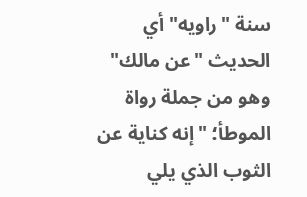سنة "راويه" أي الحديث "عن مالك" وهو من جملة رواة الموطأ؛ "إنه كناية عن الثوب الذي يلي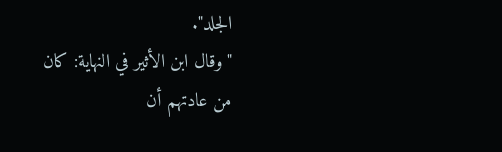الجلد".
"وقال ابن الأثير في النهاية: كان من عادتهم أن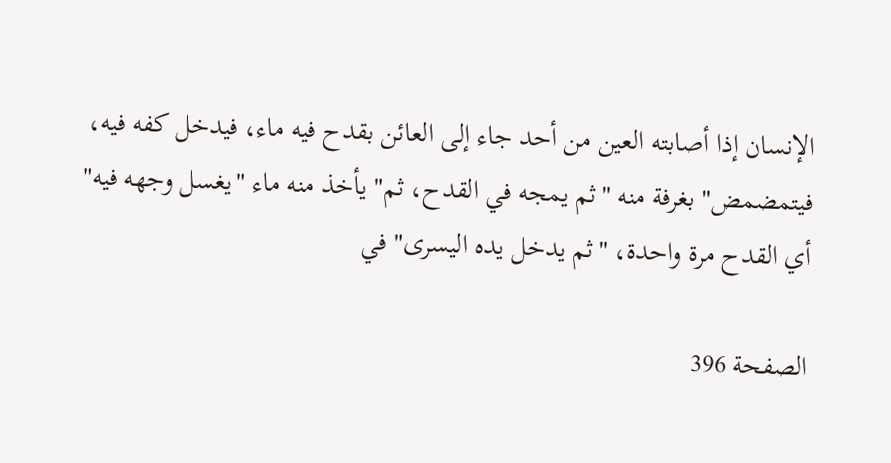الإنسان إذا أصابته العين من أحد جاء إلى العائن بقدح فيه ماء، فيدخل كفه فيه، فيتمضمض" بغرفة منه "ثم يمجه في القدح، ثم" يأخذ منه ماء "يغسل وجهه فيه" أي القدح مرة واحدة، "ثم يدخل يده اليسرى" في

الصفحة 396